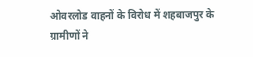ओवरलोड वाहनों के विरोध में शहबाजपुर के ग्रामीणों ने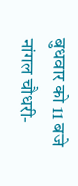बुधवार को 11 बजे नांगल चौधरी-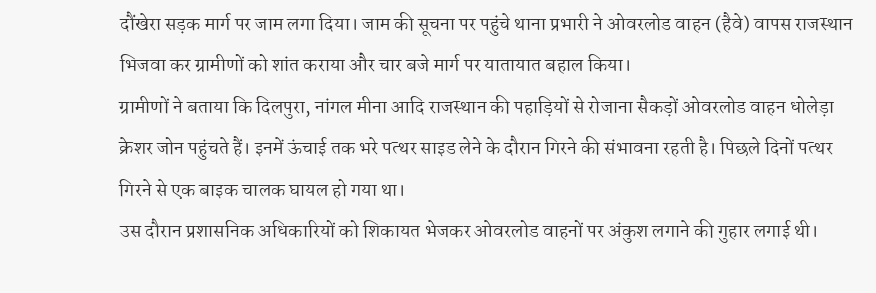दौंखेरा सड़क मार्ग पर जाम लगा दिया। जाम की सूचना पर पहुंचे थाना प्रभारी ने ओवरलोड वाहन (हैवे) वापस राजस्थान भिजवा कर ग्रामीणों को शांत कराया और चार बजे मार्ग पर यातायात बहाल किया।
ग्रामीणों ने बताया कि दिलपुरा, नांगल मीना आदि राजस्थान की पहाड़ियों से रोजाना सैकड़ों ओवरलोड वाहन धोलेड़ा क्रेशर जोन पहुंचते हैं। इनमें ऊंचाई तक भरे पत्थर साइड लेने के दौरान गिरने की संभावना रहती है। पिछले दिनों पत्थर गिरने से एक बाइक चालक घायल हो गया था।
उस दौरान प्रशासनिक अधिकारियों को शिकायत भेजकर ओवरलोड वाहनों पर अंकुश लगाने की गुहार लगाई थी।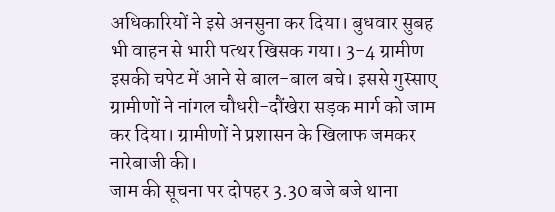अधिकारियों ने इसे अनसुना कर दिया। बुधवार सुबह भी वाहन से भारी पत्थर खिसक गया। 3-4 ग्रामीण इसकी चपेट में आने से बाल-बाल बचे। इससे गुस्साए ग्रामीणों ने नांगल चौधरी-दौंखेरा सड़क मार्ग को जाम कर दिया। ग्रामीणों ने प्रशासन के खिलाफ जमकर नारेबाजी की।
जाम की सूचना पर दोपहर 3.30 बजे बजे थाना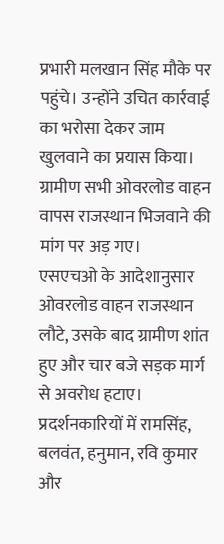प्रभारी मलखान सिंह मौके पर पहुंचे। उन्होंने उचित कार्रवाई का भरोसा देकर जाम खुलवाने का प्रयास किया। ग्रामीण सभी ओवरलोड वाहन वापस राजस्थान भिजवाने की मांग पर अड़ गए।
एसएचओ के आदेशानुसार ओवरलोड वाहन राजस्थान लौटे, उसके बाद ग्रामीण शांत हुए और चार बजे सड़क मार्ग से अवरोध हटाए। प्रदर्शनकारियों में रामसिंह, बलवंत, हनुमान, रवि कुमार और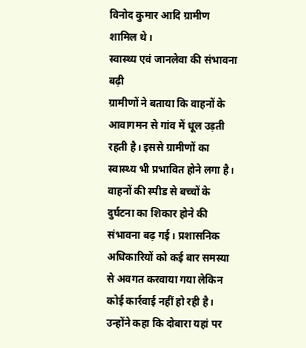विनोद कुमार आदि ग्रामीण शामिल थे।
स्वास्थ्य एवं जानलेवा की संभावना बढ़ी
ग्रामीणों ने बताया कि वाहनों के आवागमन से गांव में धूल उड़ती रहती है। इससे ग्रामीणों का स्वास्थ्य भी प्रभावित होने लगा है। वाहनों की स्पीड से बच्चों के दुर्घटना का शिकार होने की संभावना बढ़ गई। प्रशासनिक अधिकारियों को कई बार समस्या से अवगत करवाया गया लेकिन कोई कार्रवाई नहीं हो रही है। उन्होंने कहा कि दोबारा यहां पर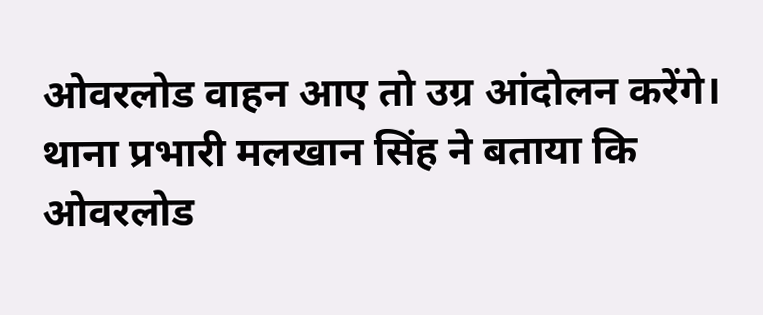ओवरलोड वाहन आए तो उग्र आंदोलन करेंगे।
थाना प्रभारी मलखान सिंह ने बताया कि ओवरलोड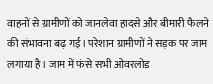वाहनों से ग्रामीणों को जानलेवा हादसे और बीमारी फैलने की संभावना बढ़ गई। परेशान ग्रामीणों ने सड़क पर जाम लगाया है। जाम में फंसे सभी ओवरलोड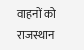वाहनों को राजस्थान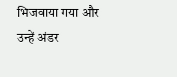भिजवाया गया और उन्हें अंडर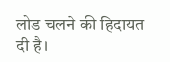लोड चलने की हिदायत दी है।